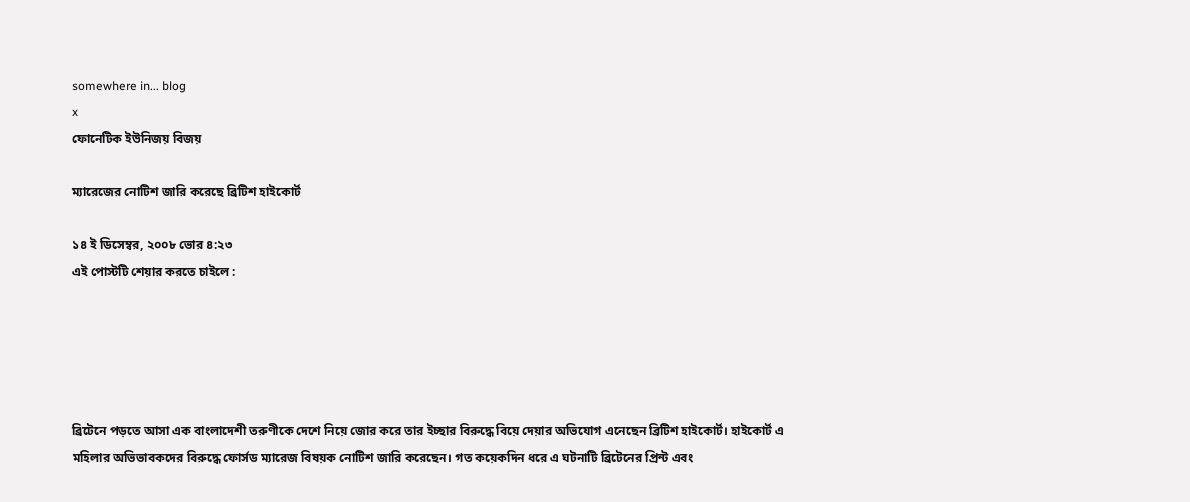somewhere in... blog
x
ফোনেটিক ইউনিজয় বিজয়

ম্যারেজের নোটিশ জারি করেছে ব্রিটিশ হাইকোর্ট

১৪ ই ডিসেম্বর, ২০০৮ ভোর ৪:২৩
এই পোস্টটি শেয়ার করতে চাইলে :





ব্রিটেনে পড়তে আসা এক বাংলাদেশী তরুণীকে দেশে নিয়ে জোর করে তার ইচ্ছার বিরুদ্ধে বিয়ে দেয়ার অভিযোগ এনেছেন ব্রিটিশ হাইকোর্ট। হাইকোর্ট এ মহিলার অভিভাবকদের বিরুদ্ধে ফোর্সড ম্যারেজ বিষয়ক নোটিশ জারি করেছেন। গত কয়েকদিন ধরে এ ঘটনাটি ব্রিটেনের প্রিন্ট এবং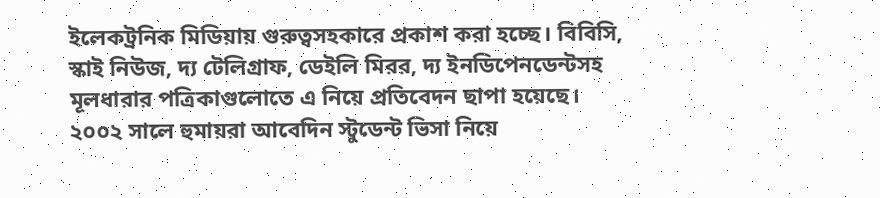ইলেকট্রনিক মিডিয়ায় গুরুত্বসহকারে প্রকাশ করা হচ্ছে। বিবিসি, স্কাই নিউজ, দ্য টেলিগ্রাফ, ডেইলি মিরর, দ্য ইনডিপেনডেন্টসহ মূলধারার পত্রিকাগুলোতে এ নিয়ে প্রতিবেদন ছাপা হয়েছে।
২০০২ সালে হুমায়রা আবেদিন স্টুডেন্ট ভিসা নিয়ে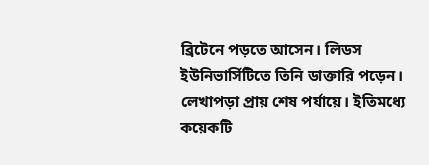ব্রিটেনে পড়তে আসেন। লিডস ইউনিভার্সিটিতে তিনি ডাক্তারি পড়েন। লেখাপড়া প্রায় শেষ পর্যায়ে। ইতিমধ্যে কয়েকটি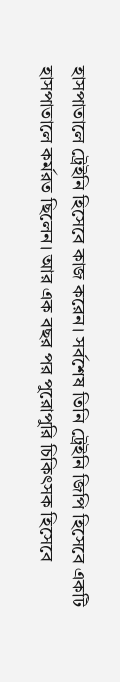হাসপাতালে ট্রেইনি হিসেবে কাজ করেন। সর্বশেষ তিনি ট্রেইনি জিপি হিসেবে একটি হাসপাতালে কর্মরত ছিলেন। আর এক বছর পর পুরোপুরি চিকিৎসক হিসেবে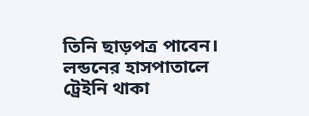তিনি ছাড়পত্র পাবেন। লন্ডনের হাসপাতালে ট্রেইনি থাকা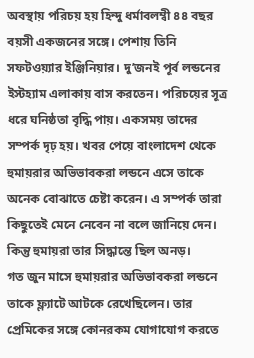অবস্থায় পরিচয় হয় হিন্দু ধর্মাবলম্বী ৪৪ বছর বয়সী একজনের সঙ্গে। পেশায় তিনি সফটওয়্যার ইঞ্জিনিয়ার। দু’জনই পূর্ব লন্ডনের ইস্টহ্যাম এলাকায় বাস করতেন। পরিচয়ের সূত্র ধরে ঘনিষ্ঠতা বৃদ্ধি পায়। একসময় তাদের সম্পর্ক দৃঢ় হয়। খবর পেয়ে বাংলাদেশ থেকে হুমায়রার অভিভাবকরা লন্ডনে এসে তাকে অনেক বোঝাতে চেষ্টা করেন। এ সম্পর্ক তারা কিছুতেই মেনে নেবেন না বলে জানিয়ে দেন। কিন্তু হুমায়রা তার সিদ্ধান্তে ছিল অনড়।
গত জুন মাসে হুমায়রার অভিভাবকরা লন্ডনে তাকে ফ্ল্যাটে আটকে রেখেছিলেন। তার প্রেমিকের সঙ্গে কোনরকম যোগাযোগ করতে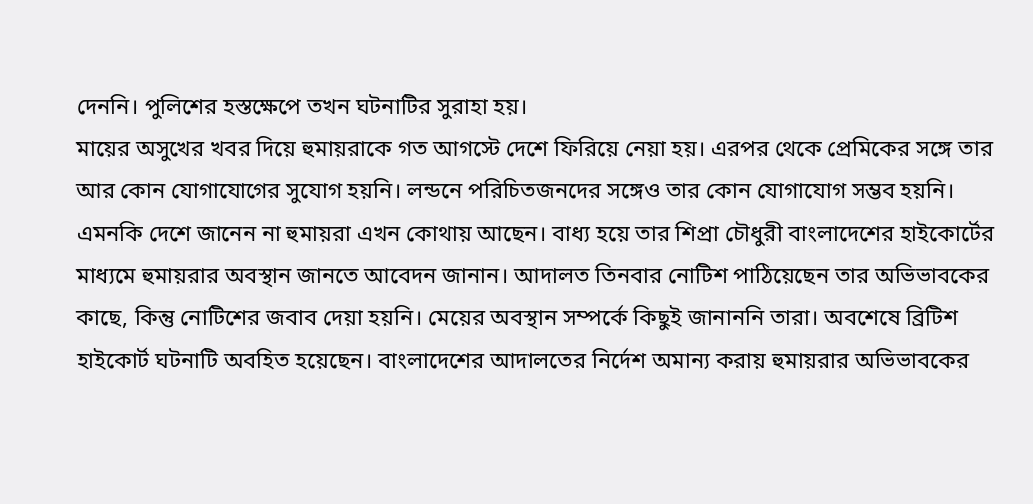দেননি। পুলিশের হস্তক্ষেপে তখন ঘটনাটির সুরাহা হয়।
মায়ের অসুখের খবর দিয়ে হুমায়রাকে গত আগস্টে দেশে ফিরিয়ে নেয়া হয়। এরপর থেকে প্রেমিকের সঙ্গে তার আর কোন যোগাযোগের সুযোগ হয়নি। লন্ডনে পরিচিতজনদের সঙ্গেও তার কোন যোগাযোগ সম্ভব হয়নি। এমনকি দেশে জানেন না হুমায়রা এখন কোথায় আছেন। বাধ্য হয়ে তার শিপ্রা চৌধুরী বাংলাদেশের হাইকোর্টের মাধ্যমে হুমায়রার অবস্থান জানতে আবেদন জানান। আদালত তিনবার নোটিশ পাঠিয়েছেন তার অভিভাবকের কাছে, কিন্তু নোটিশের জবাব দেয়া হয়নি। মেয়ের অবস্থান সম্পর্কে কিছুই জানাননি তারা। অবশেষে ব্রিটিশ হাইকোর্ট ঘটনাটি অবহিত হয়েছেন। বাংলাদেশের আদালতের নির্দেশ অমান্য করায় হুমায়রার অভিভাবকের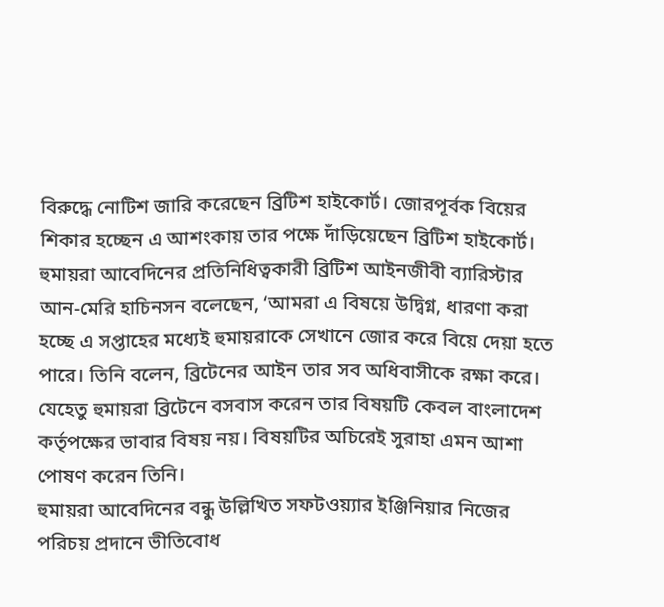বিরুদ্ধে নোটিশ জারি করেছেন ব্রিটিশ হাইকোর্ট। জোরপূর্বক বিয়ের শিকার হচ্ছেন এ আশংকায় তার পক্ষে দাঁড়িয়েছেন ব্রিটিশ হাইকোর্ট।
হুমায়রা আবেদিনের প্রতিনিধিত্বকারী ব্রিটিশ আইনজীবী ব্যারিস্টার আন-মেরি হাচিনসন বলেছেন, ‘আমরা এ বিষয়ে উদ্বিগ্ন, ধারণা করা হচ্ছে এ সপ্তাহের মধ্যেই হুমায়রাকে সেখানে জোর করে বিয়ে দেয়া হতে পারে। তিনি বলেন, ব্রিটেনের আইন তার সব অধিবাসীকে রক্ষা করে। যেহেতু হুমায়রা ব্রিটেনে বসবাস করেন তার বিষয়টি কেবল বাংলাদেশ কর্তৃপক্ষের ভাবার বিষয় নয়। বিষয়টির অচিরেই সুরাহা এমন আশা পোষণ করেন তিনি।
হুমায়রা আবেদিনের বন্ধু উল্লিখিত সফটওয়্যার ইঞ্জিনিয়ার নিজের পরিচয় প্রদানে ভীতিবোধ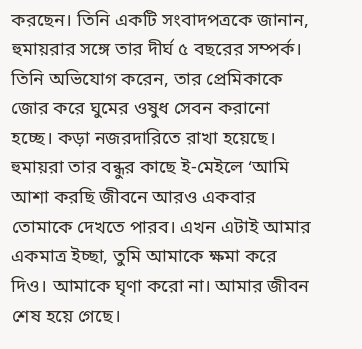করছেন। তিনি একটি সংবাদপত্রকে জানান, হুমায়রার সঙ্গে তার দীর্ঘ ৫ বছরের সম্পর্ক। তিনি অভিযোগ করেন, তার প্রেমিকাকে জোর করে ঘুমের ওষুধ সেবন করানো হচ্ছে। কড়া নজরদারিতে রাখা হয়েছে।
হুমায়রা তার বন্ধুর কাছে ই-মেইলে ‘আমি আশা করছি জীবনে আরও একবার তোমাকে দেখতে পারব। এখন এটাই আমার একমাত্র ইচ্ছা, তুমি আমাকে ক্ষমা করে দিও। আমাকে ঘৃণা করো না। আমার জীবন শেষ হয়ে গেছে।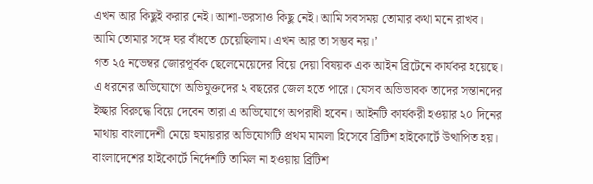এখন আর কিছুই করার নেই। আশা-ভরসাও কিছু নেই। আমি সবসময় তোমার কথা মনে রাখব। আমি তোমার সঙ্গে ঘর বাঁধতে চেয়েছিলাম। এখন আর তা সম্ভব নয়।’
গত ২৫ নভেম্বর জোরপূর্বক ছেলেমেয়েদের বিয়ে দেয়া বিষয়ক এক আইন ব্রিটেনে কার্যকর হয়েছে। এ ধরনের অভিযোগে অভিযুক্তদের ২ বছরের জেল হতে পারে। যেসব অভিভাবক তাদের সন্তানদের ইচ্ছার বিরুদ্ধে বিয়ে দেবেন তারা এ অভিযোগে অপরাধী হবেন। আইনটি কার্যকরী হওয়ার ২০ দিনের মাথায় বাংলাদেশী মেয়ে হুমায়রার অভিযোগটি প্রথম মামলা হিসেবে ব্রিটিশ হাইকোর্টে উত্থাপিত হয়। বাংলাদেশের হাইকোর্টে নির্দেশটি তামিল না হওয়ায় ব্রিটিশ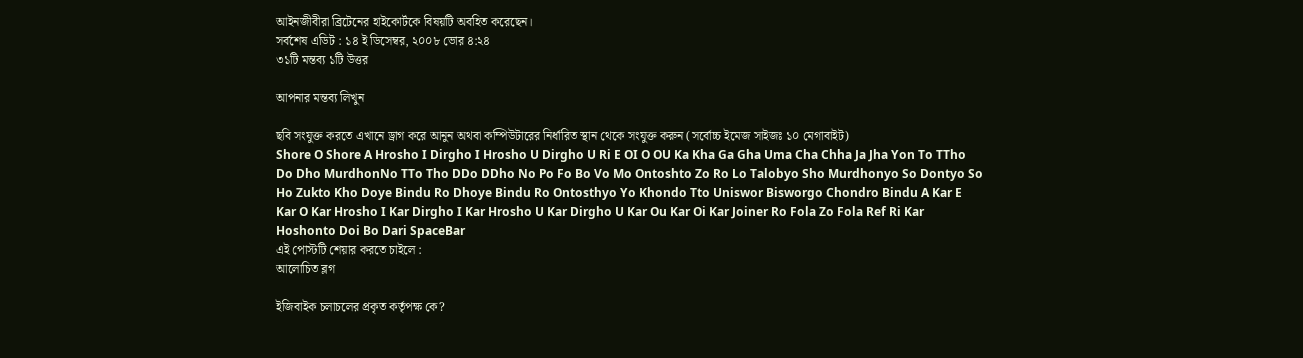আইনজীবীরা ব্রিটেনের হাইকোর্টকে বিষয়টি অবহিত করেছেন।
সর্বশেষ এডিট : ১৪ ই ডিসেম্বর, ২০০৮ ভোর ৪:২৪
৩১টি মন্তব্য ১টি উত্তর

আপনার মন্তব্য লিখুন

ছবি সংযুক্ত করতে এখানে ড্রাগ করে আনুন অথবা কম্পিউটারের নির্ধারিত স্থান থেকে সংযুক্ত করুন (সর্বোচ্চ ইমেজ সাইজঃ ১০ মেগাবাইট)
Shore O Shore A Hrosho I Dirgho I Hrosho U Dirgho U Ri E OI O OU Ka Kha Ga Gha Uma Cha Chha Ja Jha Yon To TTho Do Dho MurdhonNo TTo Tho DDo DDho No Po Fo Bo Vo Mo Ontoshto Zo Ro Lo Talobyo Sho Murdhonyo So Dontyo So Ho Zukto Kho Doye Bindu Ro Dhoye Bindu Ro Ontosthyo Yo Khondo Tto Uniswor Bisworgo Chondro Bindu A Kar E Kar O Kar Hrosho I Kar Dirgho I Kar Hrosho U Kar Dirgho U Kar Ou Kar Oi Kar Joiner Ro Fola Zo Fola Ref Ri Kar Hoshonto Doi Bo Dari SpaceBar
এই পোস্টটি শেয়ার করতে চাইলে :
আলোচিত ব্লগ

ইজিবাইক চলাচলের প্রকৃত কর্তৃপক্ষ কে?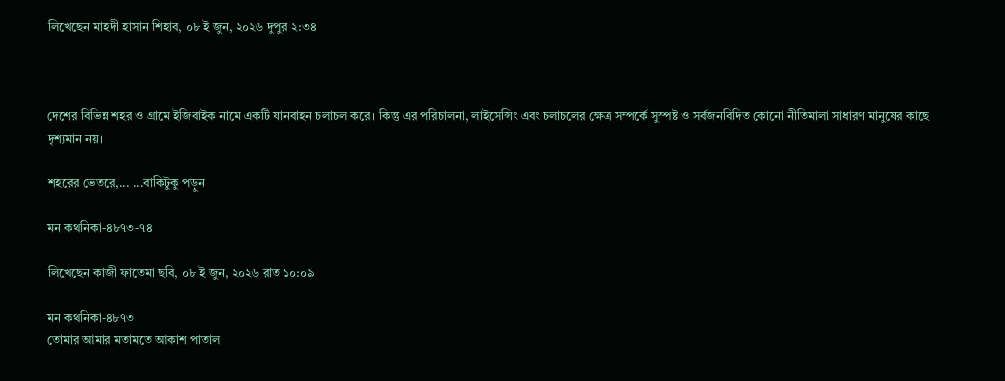লিখেছেন মাহদী হাসান শিহাব, ০৮ ই জুন, ২০২৬ দুপুর ২:৩৪



দেশের বিভিন্ন শহর ও গ্রামে ইজিবাইক নামে একটি যানবাহন চলাচল করে। কিন্তু এর পরিচালনা, লাইসেন্সিং এবং চলাচলের ক্ষেত্র সম্পর্কে সুস্পষ্ট ও সর্বজনবিদিত কোনো নীতিমালা সাধারণ মানুষের কাছে দৃশ্যমান নয়।

শহরের ভেতরে,... ...বাকিটুকু পড়ুন

মন কথনিকা-৪৮৭৩-৭৪

লিখেছেন কাজী ফাতেমা ছবি, ০৮ ই জুন, ২০২৬ রাত ১০:০৯

মন কথনিকা-৪৮৭৩
তোমার আমার মতামতে আকাশ পাতাল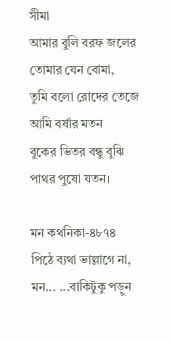সীমা
আমার বুলি বরফ জলের তোমার যেন বোমা,
তুমি বলো রোদের তেজে আমি বর্ষার মতন
বুকের ভিতর বন্ধু বুঝি পাথর পুষো যতন।

মন কথনিকা-৪৮৭৪
পিঠে ব্যথা ভাল্লাগে না, মন... ...বাকিটুকু পড়ুন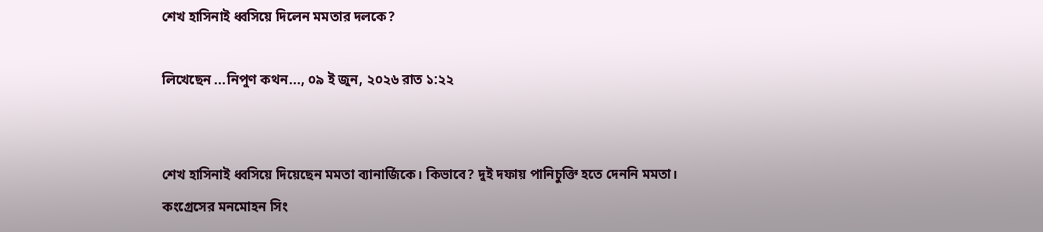শেখ হাসিনাই ধ্বসিয়ে দিলেন মমতার দলকে?

লিখেছেন ...নিপুণ কথন..., ০৯ ই জুন, ২০২৬ রাত ১:২২


শেখ হাসিনাই ধ্বসিয়ে দিয়েছেন মমতা ব্যানার্জিকে। কিভাবে? দুই দফায় পানিচুক্তি হতে দেননি মমতা। কংগ্রেসের মনমোহন সিং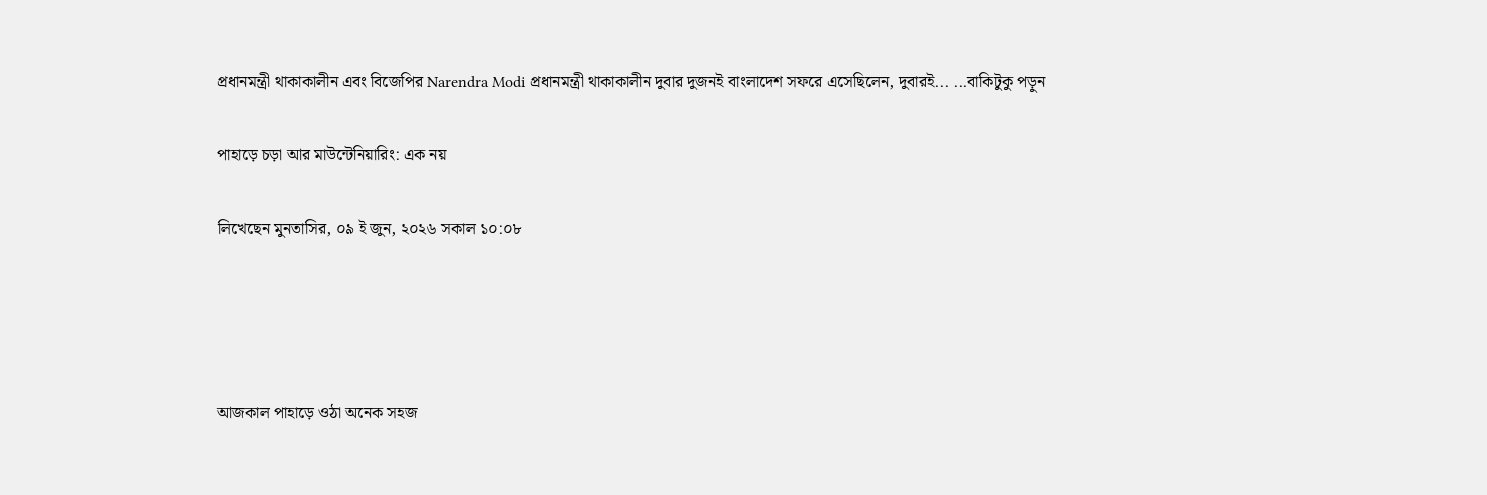প্রধানমন্ত্রী থাকাকালীন এবং বিজেপির Narendra Modi প্রধানমন্ত্রী থাকাকালীন দুবার দুজনই বাংলাদেশ সফরে এসেছিলেন, দুবারই... ...বাকিটুকু পড়ুন

পাহাড়ে চড়া আর মাউন্টেনিয়ারিং: এক নয়

লিখেছেন মুনতাসির, ০৯ ই জুন, ২০২৬ সকাল ১০:০৮




আজকাল পাহাড়ে ওঠা অনেক সহজ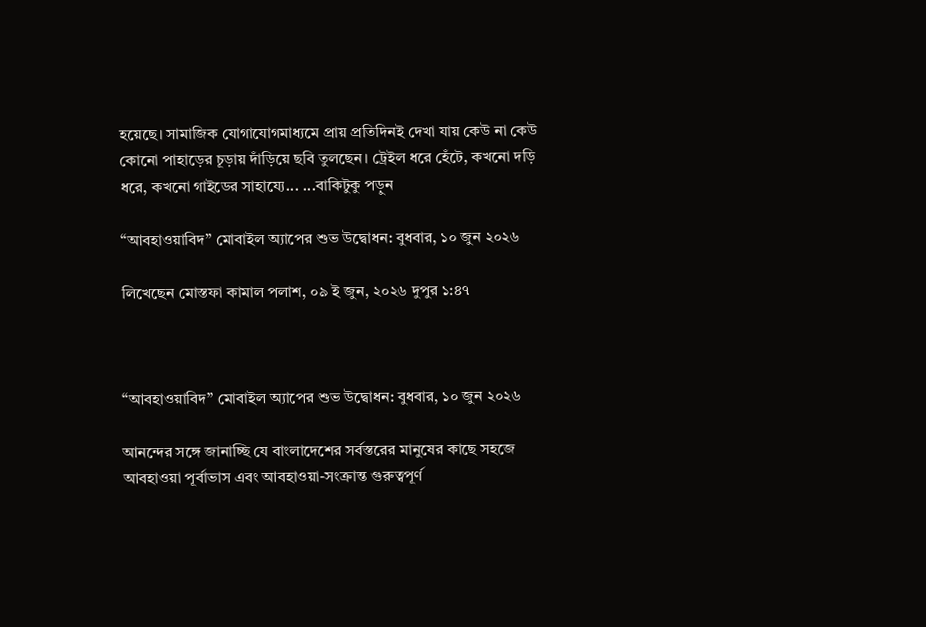হয়েছে। সামাজিক যোগাযোগমাধ্যমে প্রায় প্রতিদিনই দেখা যায় কেউ না কেউ কোনো পাহাড়ের চূড়ায় দাঁড়িয়ে ছবি তুলছেন। ট্রেইল ধরে হেঁটে, কখনো দড়ি ধরে, কখনো গাইডের সাহায্যে... ...বাকিটুকু পড়ুন

“আবহাওয়াবিদ” মোবাইল অ্যাপের শুভ উদ্বোধন: বুধবার, ১০ জুন ২০২৬

লিখেছেন মোস্তফা কামাল পলাশ, ০৯ ই জুন, ২০২৬ দুপুর ১:৪৭



“আবহাওয়াবিদ” মোবাইল অ্যাপের শুভ উদ্বোধন: বুধবার, ১০ জুন ২০২৬

আনন্দের সঙ্গে জানাচ্ছি যে বাংলাদেশের সর্বস্তরের মানুষের কাছে সহজে আবহাওয়া পূর্বাভাস এবং আবহাওয়া-সংক্রান্ত গুরুত্বপূর্ণ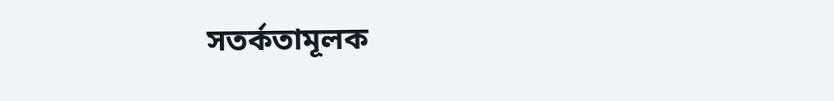সতর্কতামূলক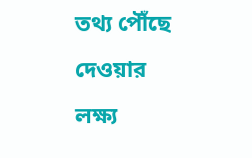তথ্য পৌঁছে দেওয়ার লক্ষ্য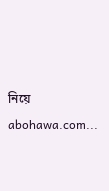নিয়ে abohawa.com...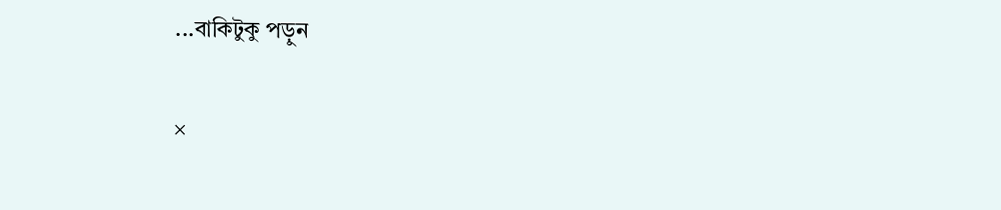...বাকিটুকু পড়ুন

×